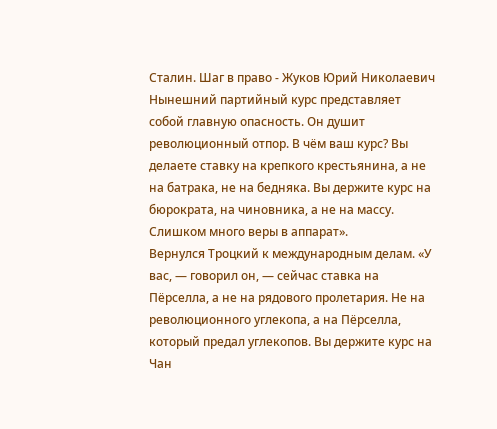Сталин. Шаг в право - Жуков Юрий Николаевич
Нынешний партийный курс представляет собой главную опасность. Он душит революционный отпор. В чём ваш курс? Вы делаете ставку на крепкого крестьянина, а не на батрака, не на бедняка. Вы держите курс на бюрократа, на чиновника, а не на массу. Слишком много веры в аппарат».
Вернулся Троцкий к международным делам. «У вас, — говорил он, — сейчас ставка на Пёрселла, а не на рядового пролетария. Не на революционного углекопа, а на Пёрселла, который предал углекопов. Вы держите курс на Чан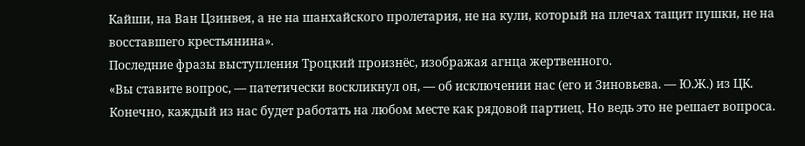Кайши, на Ван Цзинвея, а не на шанхайского пролетария, не на кули, который на плечах тащит пушки, не на восставшего крестьянина».
Последние фразы выступления Троцкий произнёс, изображая агнца жертвенного.
«Вы ставите вопрос, — патетически воскликнул он, — об исключении нас (его и Зиновьева. — Ю.Ж.) из ЦК. Конечно, каждый из нас будет работать на любом месте как рядовой партиец. Но ведь это не решает вопроса.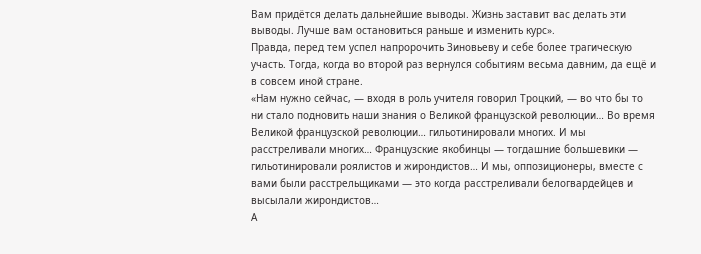Вам придётся делать дальнейшие выводы. Жизнь заставит вас делать эти выводы. Лучше вам остановиться раньше и изменить курс».
Правда, перед тем успел напророчить Зиновьеву и себе более трагическую участь. Тогда, когда во второй раз вернулся событиям весьма давним, да ещё и в совсем иной стране.
«Нам нужно сейчас, — входя в роль учителя говорил Троцкий, — во что бы то ни стало подновить наши знания о Великой французской революции… Во время Великой французской революции… гильотинировали многих. И мы расстреливали многих… Французские якобинцы — тогдашние большевики — гильотинировали роялистов и жирондистов… И мы, оппозиционеры, вместе с вами были расстрельщиками — это когда расстреливали белогвардейцев и высылали жирондистов…
А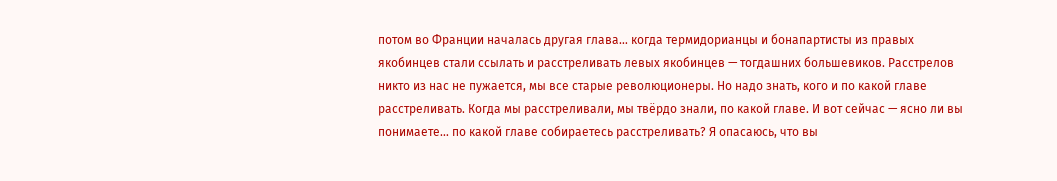потом во Франции началась другая глава… когда термидорианцы и бонапартисты из правых якобинцев стали ссылать и расстреливать левых якобинцев — тогдашних большевиков. Расстрелов никто из нас не пужается, мы все старые революционеры. Но надо знать, кого и по какой главе расстреливать. Когда мы расстреливали, мы твёрдо знали, по какой главе. И вот сейчас — ясно ли вы понимаете… по какой главе собираетесь расстреливать? Я опасаюсь, что вы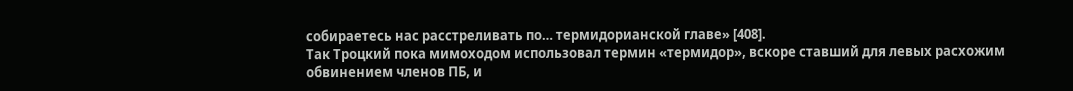собираетесь нас расстреливать по… термидорианской главе» [408].
Так Троцкий пока мимоходом использовал термин «термидор», вскоре ставший для левых расхожим обвинением членов ПБ, и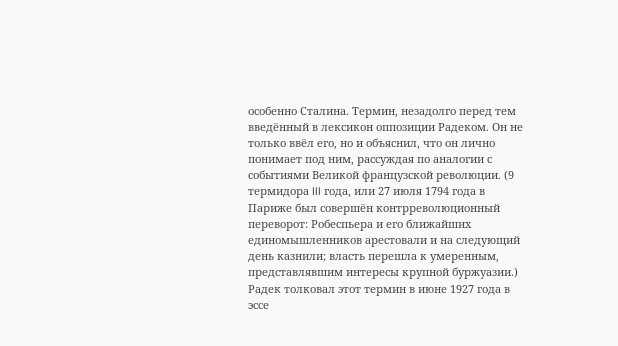особенно Сталина. Термин, незадолго перед тем введённый в лексикон оппозиции Радеком. Он не только ввёл его, но и объяснил, что он лично понимает под ним, рассуждая по аналогии с событиями Великой французской революции. (9 термидора III года, или 27 июля 1794 года в Париже был совершён контрреволюционный переворот: Робеспьера и его ближайших единомышленников арестовали и на следующий день казнили; власть перешла к умеренным, представлявшим интересы крупной буржуазии.) Радек толковал этот термин в июне 1927 года в эссе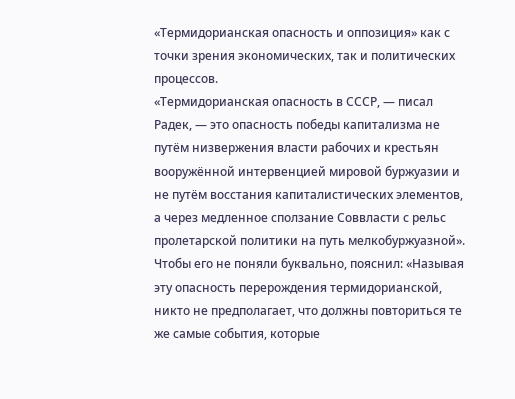«Термидорианская опасность и оппозиция» как с точки зрения экономических, так и политических процессов.
«Термидорианская опасность в СССР, — писал Радек, — это опасность победы капитализма не путём низвержения власти рабочих и крестьян вооружённой интервенцией мировой буржуазии и не путём восстания капиталистических элементов, а через медленное сползание Соввласти с рельс пролетарской политики на путь мелкобуржуазной».
Чтобы его не поняли буквально, пояснил: «Называя эту опасность перерождения термидорианской, никто не предполагает, что должны повториться те же самые события, которые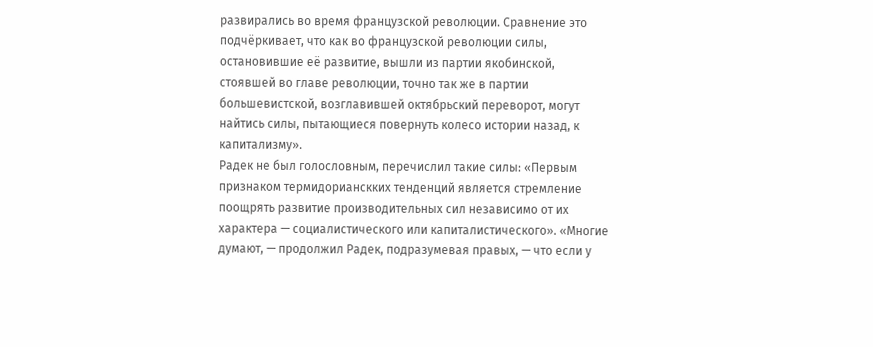развирались во время французской революции. Сравнение это подчёркивает, что как во французской революции силы, остановившие её развитие, вышли из партии якобинской, стоявшей во главе революции, точно так же в партии большевистской, возглавившей октябрьский переворот, могут найтись силы, пытающиеся повернуть колесо истории назад, к капитализму».
Радек не был голословным, перечислил такие силы: «Первым признаком термидорианскких тенденций является стремление поощрять развитие производительных сил независимо от их характера — социалистического или капиталистического». «Многие думают, — продолжил Радек, подразумевая правых, — что если у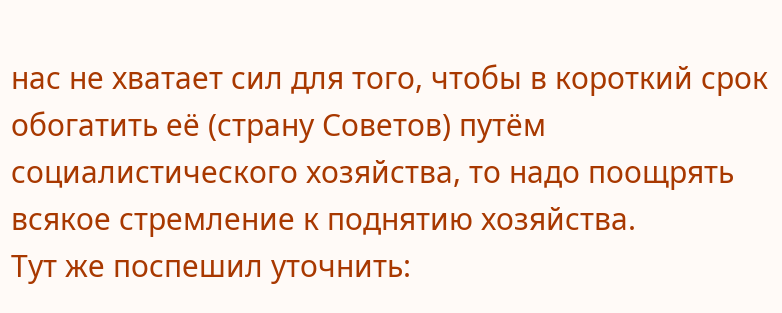нас не хватает сил для того, чтобы в короткий срок обогатить её (страну Советов) путём социалистического хозяйства, то надо поощрять всякое стремление к поднятию хозяйства.
Тут же поспешил уточнить: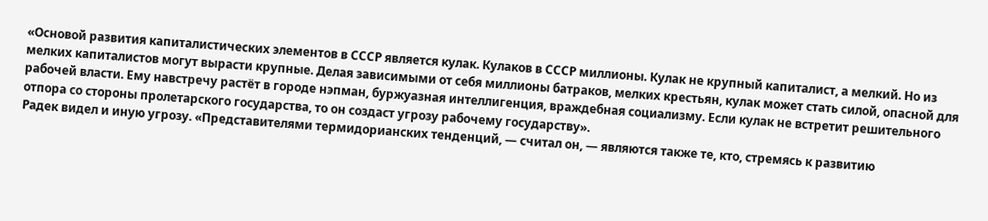«Основой развития капиталистических элементов в СССР является кулак. Кулаков в СССР миллионы. Кулак не крупный капиталист, а мелкий. Но из мелких капиталистов могут вырасти крупные. Делая зависимыми от себя миллионы батраков, мелких крестьян, кулак может стать силой, опасной для рабочей власти. Ему навстречу растёт в городе нэпман, буржуазная интеллигенция, враждебная социализму. Если кулак не встретит решительного отпора со стороны пролетарского государства, то он создаст угрозу рабочему государству».
Радек видел и иную угрозу. «Представителями термидорианских тенденций, — считал он, — являются также те, кто, стремясь к развитию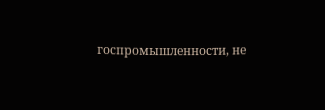госпромышленности, не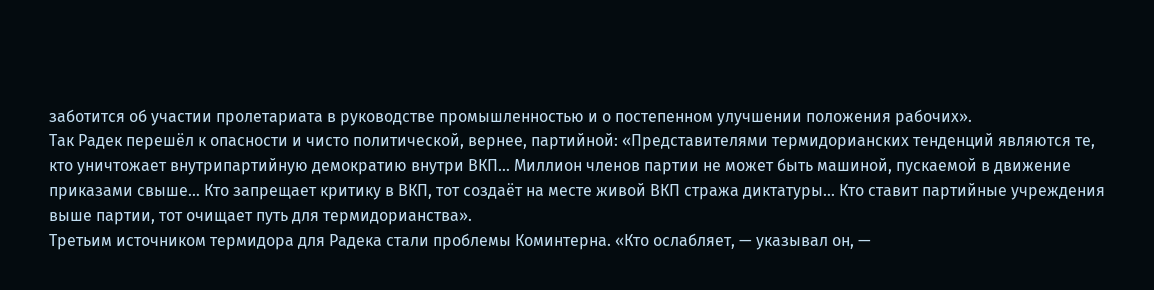заботится об участии пролетариата в руководстве промышленностью и о постепенном улучшении положения рабочих».
Так Радек перешёл к опасности и чисто политической, вернее, партийной: «Представителями термидорианских тенденций являются те, кто уничтожает внутрипартийную демократию внутри ВКП… Миллион членов партии не может быть машиной, пускаемой в движение приказами свыше… Кто запрещает критику в ВКП, тот создаёт на месте живой ВКП стража диктатуры… Кто ставит партийные учреждения выше партии, тот очищает путь для термидорианства».
Третьим источником термидора для Радека стали проблемы Коминтерна. «Кто ослабляет, — указывал он, —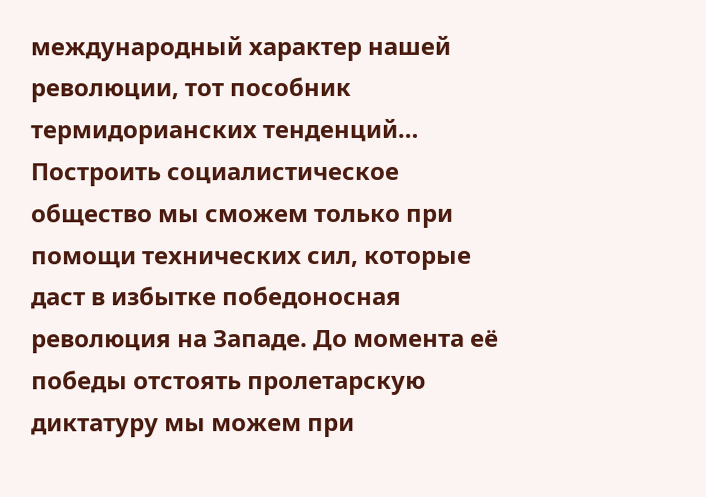международный характер нашей революции, тот пособник термидорианских тенденций… Построить социалистическое общество мы сможем только при помощи технических сил, которые даст в избытке победоносная революция на Западе. До момента её победы отстоять пролетарскую диктатуру мы можем при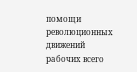помощи революционных движений рабочих всего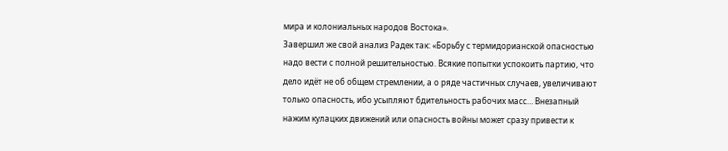мира и колониальных народов Востока».
Завершил же свой анализ Радек так: «Борьбу с термидорианской опасностью надо вести с полной решительностью. Всякие попытки успокоить партию, что дело идёт не об общем стремлении, а о ряде частичных случаев, увеличивают только опасность, ибо усыпляют бдительность рабочих масс… Внезапный нажим кулацких движений или опасность войны может сразу привести к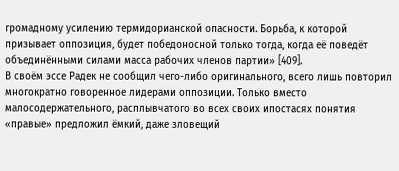громадному усилению термидорианской опасности. Борьба, к которой призывает оппозиция, будет победоносной только тогда, когда её поведёт объединёнными силами масса рабочих членов партии» [409].
В своём эссе Радек не сообщил чего-либо оригинального, всего лишь повторил многократно говоренное лидерами оппозиции. Только вместо малосодержательного, расплывчатого во всех своих ипостасях понятия «правые» предложил ёмкий, даже зловещий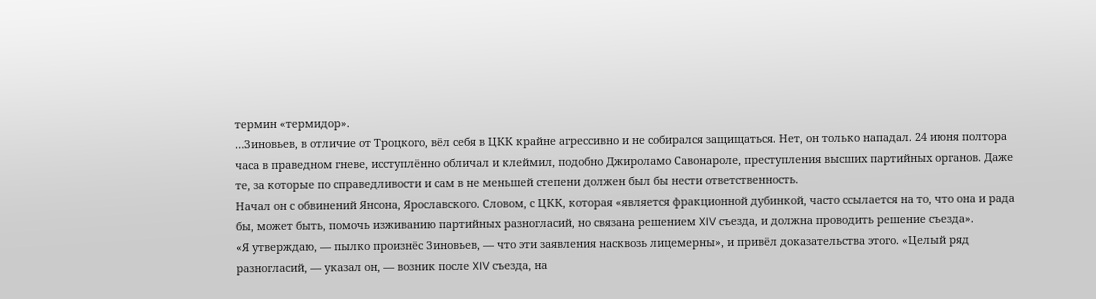термин «термидор».
…Зиновьев, в отличие от Троцкого, вёл себя в ЦКК крайне агрессивно и не собирался защищаться. Нет, он только нападал. 24 июня полтора часа в праведном гневе, исступлённо обличал и клеймил, подобно Джироламо Савонароле, преступления высших партийных органов. Даже те, за которые по справедливости и сам в не меньшей степени должен был бы нести ответственность.
Начал он с обвинений Янсона, Ярославского. Словом, с ЦКК, которая «является фракционной дубинкой, часто ссылается на то, что она и рада бы, может быть, помочь изживанию партийных разногласий, но связана решением XIV съезда, и должна проводить решение съезда».
«Я утверждаю, — пылко произнёс Зиновьев, — что эти заявления насквозь лицемерны», и привёл доказательства этого. «Целый ряд разногласий, — указал он, — возник после XIV съезда, на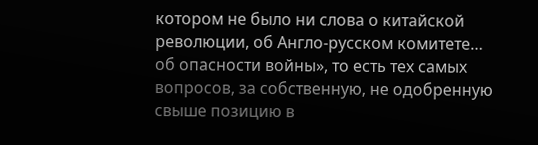котором не было ни слова о китайской революции, об Англо-русском комитете… об опасности войны», то есть тех самых вопросов, за собственную, не одобренную свыше позицию в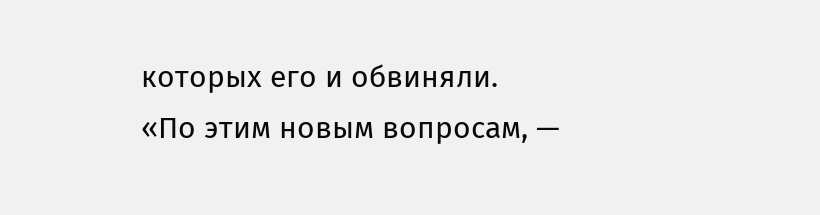которых его и обвиняли.
«По этим новым вопросам, —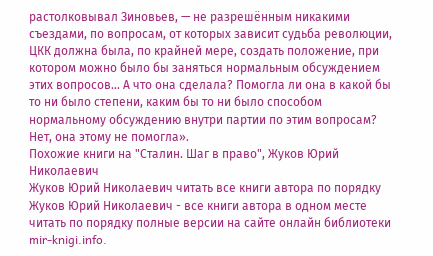растолковывал Зиновьев, — не разрешённым никакими съездами, по вопросам, от которых зависит судьба революции, ЦКК должна была, по крайней мере, создать положение, при котором можно было бы заняться нормальным обсуждением этих вопросов… А что она сделала? Помогла ли она в какой бы то ни было степени, каким бы то ни было способом нормальному обсуждению внутри партии по этим вопросам? Нет, она этому не помогла».
Похожие книги на "Сталин. Шаг в право", Жуков Юрий Николаевич
Жуков Юрий Николаевич читать все книги автора по порядку
Жуков Юрий Николаевич - все книги автора в одном месте читать по порядку полные версии на сайте онлайн библиотеки mir-knigi.info.